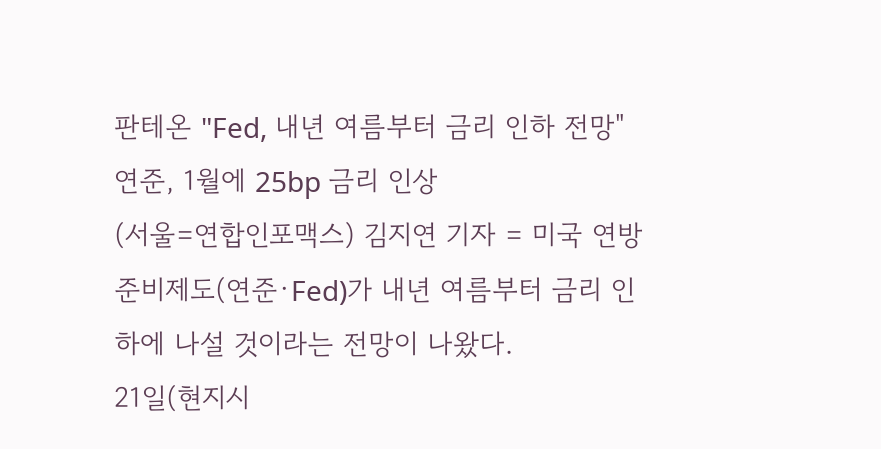판테온 "Fed, 내년 여름부터 금리 인하 전망"
연준, 1월에 25bp 금리 인상
(서울=연합인포맥스) 김지연 기자 = 미국 연방준비제도(연준·Fed)가 내년 여름부터 금리 인하에 나설 것이라는 전망이 나왔다.
21일(현지시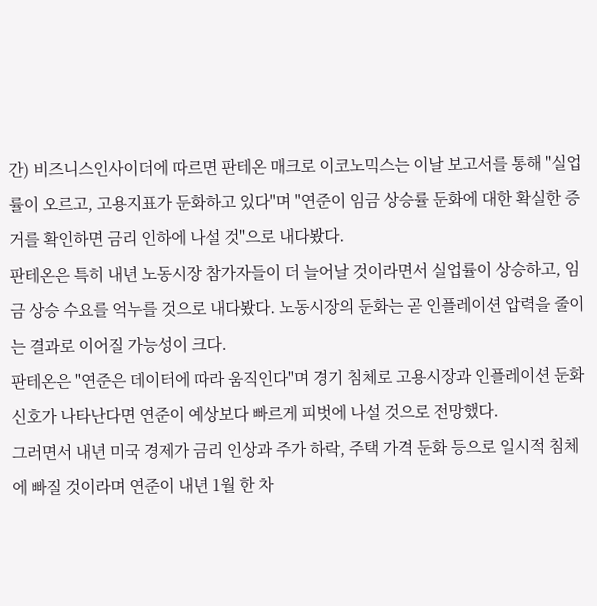간) 비즈니스인사이더에 따르면 판테온 매크로 이코노믹스는 이날 보고서를 통해 "실업률이 오르고, 고용지표가 둔화하고 있다"며 "연준이 임금 상승률 둔화에 대한 확실한 증거를 확인하면 금리 인하에 나설 것"으로 내다봤다.
판테온은 특히 내년 노동시장 참가자들이 더 늘어날 것이라면서 실업률이 상승하고, 임금 상승 수요를 억누를 것으로 내다봤다. 노동시장의 둔화는 곧 인플레이션 압력을 줄이는 결과로 이어질 가능성이 크다.
판테온은 "연준은 데이터에 따라 움직인다"며 경기 침체로 고용시장과 인플레이션 둔화 신호가 나타난다면 연준이 예상보다 빠르게 피벗에 나설 것으로 전망했다.
그러면서 내년 미국 경제가 금리 인상과 주가 하락, 주택 가격 둔화 등으로 일시적 침체에 빠질 것이라며 연준이 내년 1월 한 차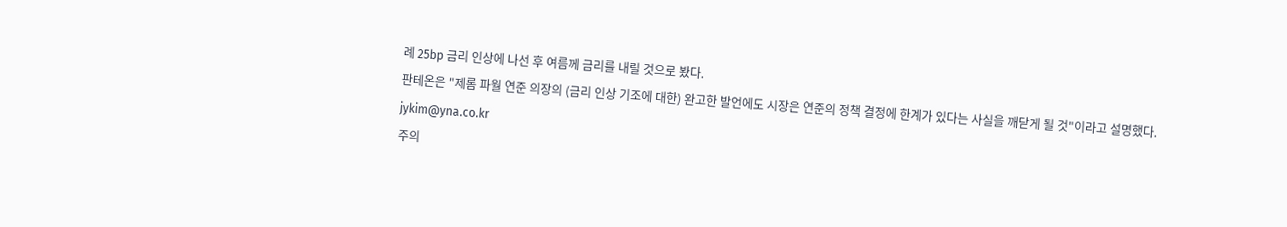례 25bp 금리 인상에 나선 후 여름께 금리를 내릴 것으로 봤다.
판테온은 "제롬 파월 연준 의장의 (금리 인상 기조에 대한) 완고한 발언에도 시장은 연준의 정책 결정에 한계가 있다는 사실을 깨닫게 될 것"이라고 설명했다.
jykim@yna.co.kr
주의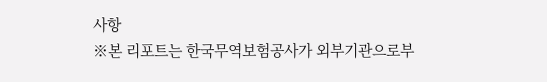사항
※본 리포트는 한국무역보험공사가 외부기관으로부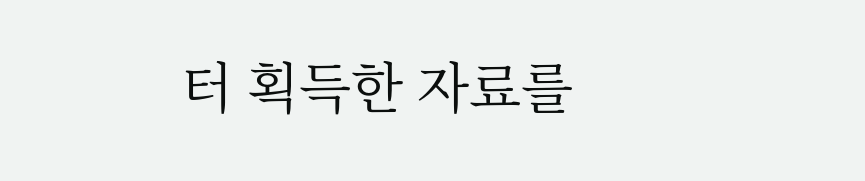터 획득한 자료를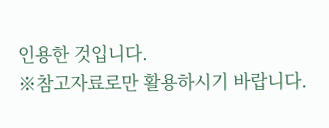인용한 것입니다.
※참고자료로만 활용하시기 바랍니다.